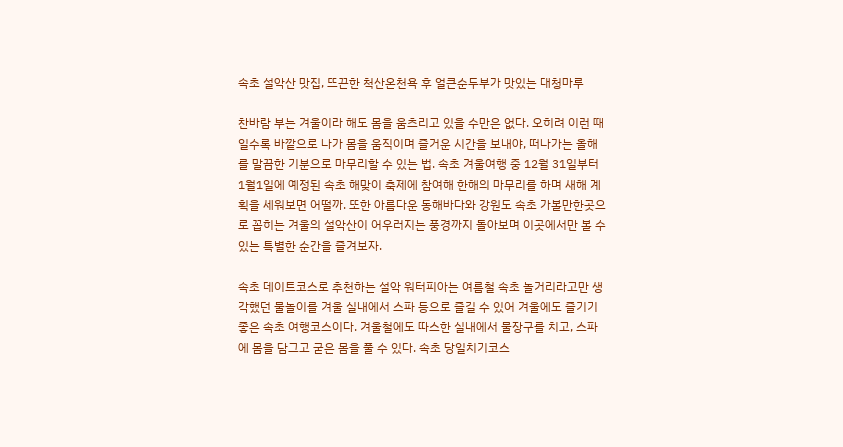속초 설악산 맛집, 뜨끈한 척산온천욕 후 얼큰순두부가 맛있는 대청마루

찬바람 부는 겨울이라 해도 몸을 움츠리고 있을 수만은 없다. 오히려 이런 때일수록 바깥으로 나가 몸을 움직이며 즐거운 시간을 보내야, 떠나가는 올해를 말끔한 기분으로 마무리할 수 있는 법. 속초 겨울여행 중 12월 31일부터 1월1일에 예정된 속초 해맞이 축제에 참여해 한해의 마무리를 하며 새해 계획을 세워보면 어떨까. 또한 아름다운 동해바다와 강원도 속초 가볼만한곳으로 꼽히는 겨울의 설악산이 어우러지는 풍경까지 돌아보며 이곳에서만 볼 수 있는 특별한 순간을 즐겨보자.

속초 데이트코스로 추천하는 설악 워터피아는 여름철 속초 놀거리라고만 생각했던 물놀이를 겨울 실내에서 스파 등으로 즐길 수 있어 겨울에도 즐기기 좋은 속초 여행코스이다. 겨울철에도 따스한 실내에서 물장구를 치고, 스파에 몸을 담그고 굳은 몸을 풀 수 있다. 속초 당일치기코스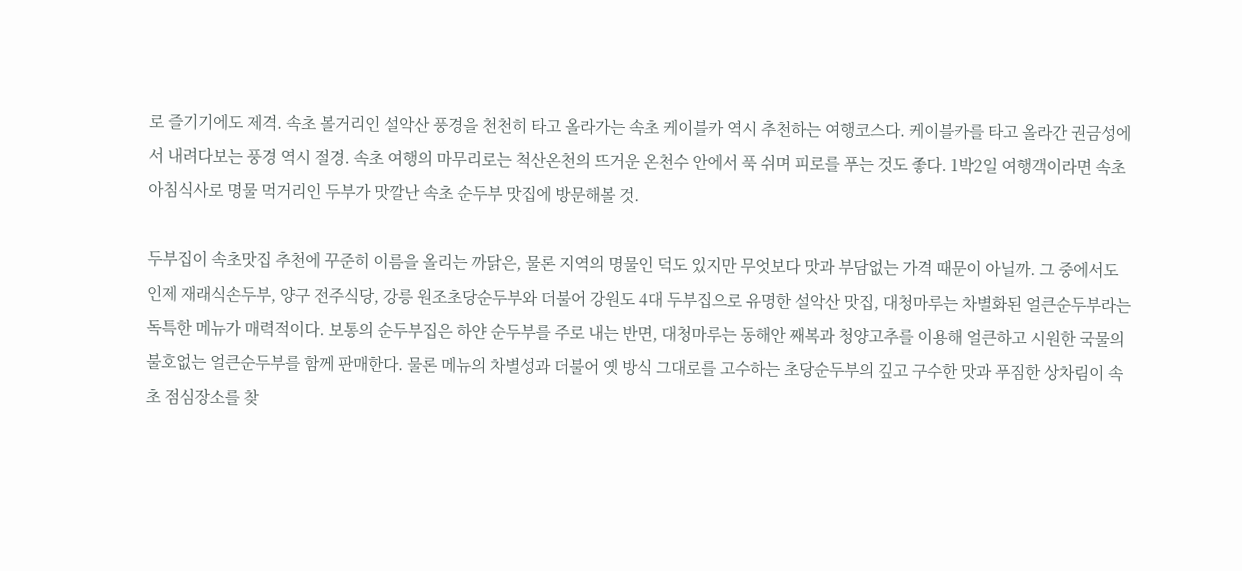로 즐기기에도 제격. 속초 볼거리인 설악산 풍경을 천천히 타고 올라가는 속초 케이블카 역시 추천하는 여행코스다. 케이블카를 타고 올라간 권금성에서 내려다보는 풍경 역시 절경. 속초 여행의 마무리로는 척산온천의 뜨거운 온천수 안에서 푹 쉬며 피로를 푸는 것도 좋다. 1박2일 여행객이라면 속초 아침식사로 명물 먹거리인 두부가 맛깔난 속초 순두부 맛집에 방문해볼 것.

두부집이 속초맛집 추천에 꾸준히 이름을 올리는 까닭은, 물론 지역의 명물인 덕도 있지만 무엇보다 맛과 부담없는 가격 때문이 아닐까. 그 중에서도 인제 재래식손두부, 양구 전주식당, 강릉 원조초당순두부와 더불어 강원도 4대 두부집으로 유명한 설악산 맛집, 대청마루는 차별화된 얼큰순두부라는 독특한 메뉴가 매력적이다. 보통의 순두부집은 하얀 순두부를 주로 내는 반면, 대청마루는 동해안 째복과 청양고추를 이용해 얼큰하고 시원한 국물의 불호없는 얼큰순두부를 함께 판매한다. 물론 메뉴의 차별성과 더불어 옛 방식 그대로를 고수하는 초당순두부의 깊고 구수한 맛과 푸짐한 상차림이 속초 점심장소를 찾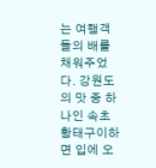는 여행객들의 배를 채워주었다. 강원도의 맛 중 하나인 속초 황태구이하면 입에 오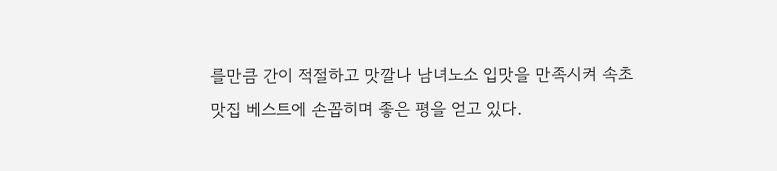를만큼 간이 적절하고 맛깔나 남녀노소 입맛을 만족시켜 속초맛집 베스트에 손꼽히며 좋은 평을 얻고 있다.